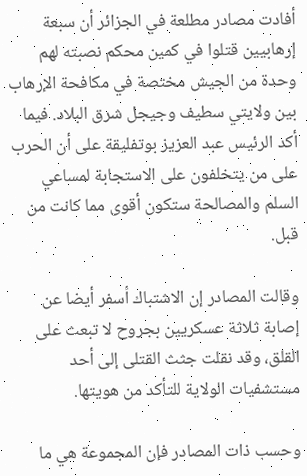أفادت مصادر مطلعة في الجزائر أن سبعة إرهابيين قتلوا في كمين محكم نصبته لهم وحدة من الجيش مختصة في مكافحة الإرهاب بين ولايتي سطيف وجيجل شرق البلاد. فيما أكد الرئيس عبد العزيز بوتفليقة على أن الحرب على من يتخلفون على الاستجابة لمساعي السلم والمصالحة ستكون أقوى مما كانت من قبل.

وقالت المصادر إن الاشتباك أسفر أيضا عن إصابة ثلاثة عسكريين بجروح لا تبعث على القلق، وقد نقلت جثث القتلى إلى أحد مستشفيات الولاية للتأكد من هويتها.

وحسب ذات المصادر فإن المجموعة هي ما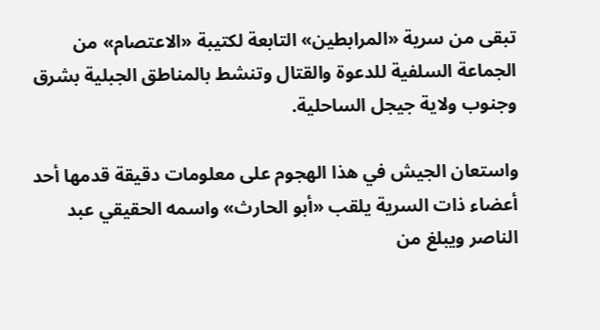تبقى من سرية «المرابطين» التابعة لكتيبة «الاعتصام» من الجماعة السلفية للدعوة والقتال وتنشط بالمناطق الجبلية بشرق وجنوب ولاية جيجل الساحلية.

واستعان الجيش في هذا الهجوم على معلومات دقيقة قدمها أحد أعضاء ذات السرية يلقب «أبو الحارث» واسمه الحقيقي عبد الناصر ويبلغ من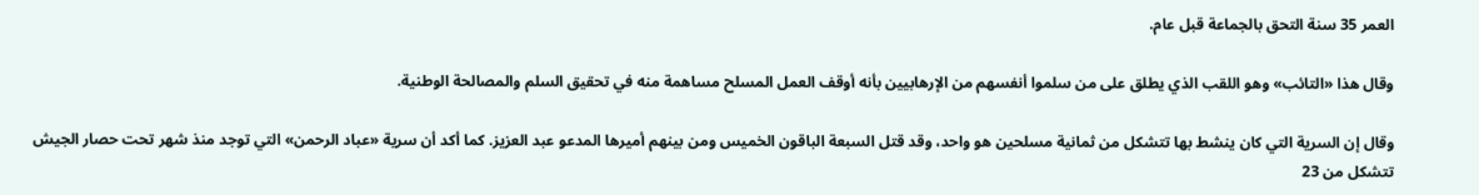العمر 35 سنة التحق بالجماعة قبل عام.

وقال هذا «التائب» وهو اللقب الذي يطلق على من سلموا أنفسهم من الإرهابيين بأنه أوقف العمل المسلح مساهمة منه في تحقيق السلم والمصالحة الوطنية.

وقال إن السرية التي كان ينشط بها تتشكل من ثمانية مسلحين هو واحد، وقد قتل السبعة الباقون الخميس ومن بينهم أميرها المدعو عبد العزيز. كما أكد أن سرية «عباد الرحمن» التي توجد منذ شهر تحت حصار الجيش تتشكل من 23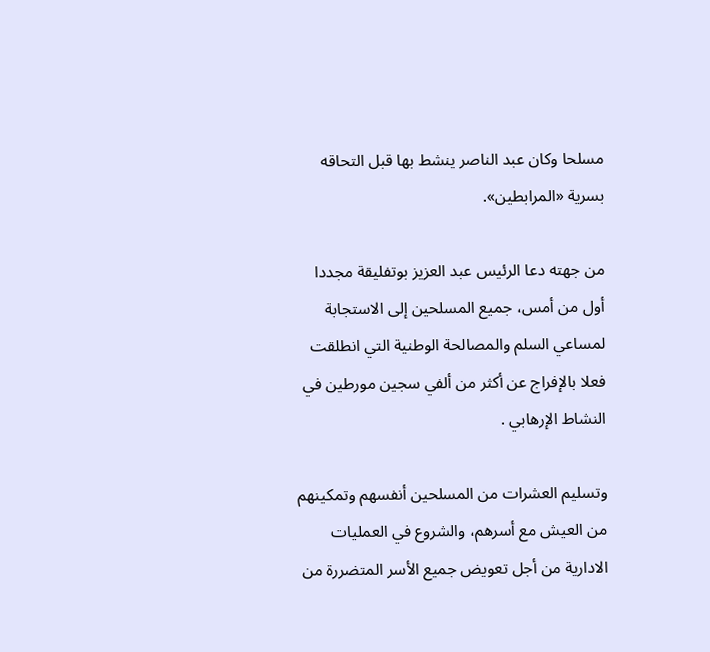مسلحا وكان عبد الناصر ينشط بها قبل التحاقه بسرية «المرابطين».

من جهته دعا الرئيس عبد العزيز بوتفليقة مجددا أول من أمس، جميع المسلحين إلى الاستجابة لمساعي السلم والمصالحة الوطنية التي انطلقت فعلا بالإفراج عن أكثر من ألفي سجين مورطين في النشاط الإرهابي .

وتسليم العشرات من المسلحين أنفسهم وتمكينهم من العيش مع أسرهم، والشروع في العمليات الادارية من أجل تعويض جميع الأسر المتضررة من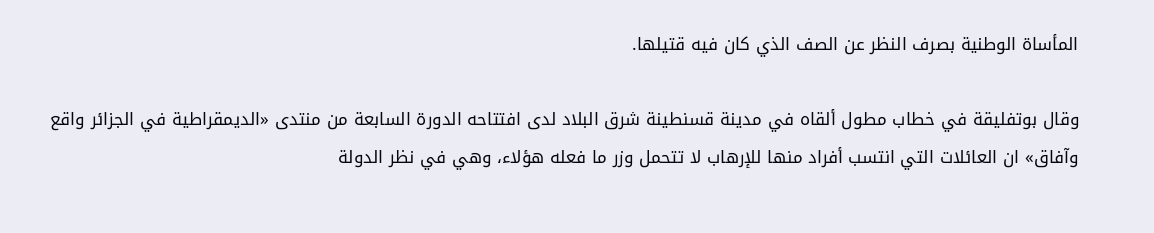المأساة الوطنية بصرف النظر عن الصف الذي كان فيه قتيلها.

وقال بوتفليقة في خطاب مطول ألقاه في مدينة قسنطينة شرق البلاد لدى افتتاحه الدورة السابعة من منتدى «الديمقراطية في الجزائر واقع وآفاق» ان العائلات التي انتسب أفراد منها للإرهاب لا تتحمل وزر ما فعله هؤلاء، وهي في نظر الدولة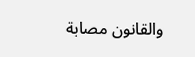والقانون مصابة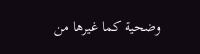وضحية كما غيرها من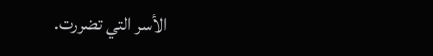الأسر التي تضررت.